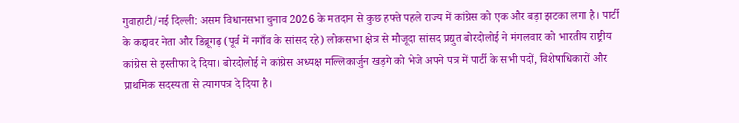गुवाहाटी/नई दिल्ली: असम विधानसभा चुनाव 2026 के मतदान से कुछ हफ्ते पहले राज्य में कांग्रेस को एक और बड़ा झटका लगा है। पार्टी के कद्दावर नेता और डिब्रूगढ़ (पूर्व में नगाँव के सांसद रहे) लोकसभा क्षेत्र से मौजूदा सांसद प्रद्युत बोरदोलोई ने मंगलवार को भारतीय राष्ट्रीय कांग्रेस से इस्तीफा दे दिया। बोरदोलोई ने कांग्रेस अध्यक्ष मल्लिकार्जुन खड़गे को भेजे अपने पत्र में पार्टी के सभी पदों, विशेषाधिकारों और प्राथमिक सदस्यता से त्यागपत्र दे दिया है।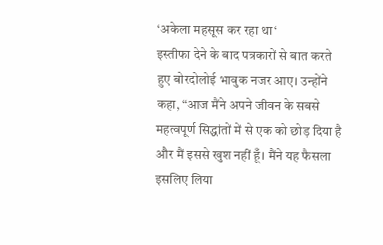‘अकेला महसूस कर रहा था‘
इस्तीफा देने के बाद पत्रकारों से बात करते हुए बोरदोलोई भावुक नजर आए। उन्होंने कहा, “आज मैंने अपने जीवन के सबसे महत्वपूर्ण सिद्धांतों में से एक को छोड़ दिया है और मैं इससे खुश नहीं हूँ। मैंने यह फैसला इसलिए लिया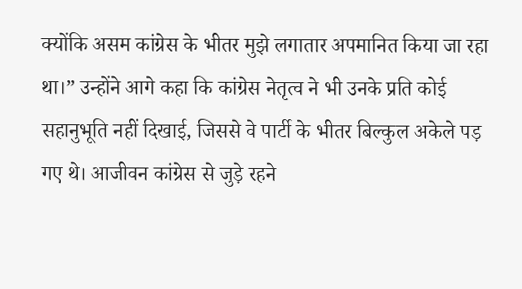क्योंकि असम कांग्रेस के भीतर मुझे लगातार अपमानित किया जा रहा था।” उन्होंने आगे कहा कि कांग्रेस नेतृत्व ने भी उनके प्रति कोई सहानुभूति नहीं दिखाई, जिससे वे पार्टी के भीतर बिल्कुल अकेले पड़ गए थे। आजीवन कांग्रेस से जुड़े रहने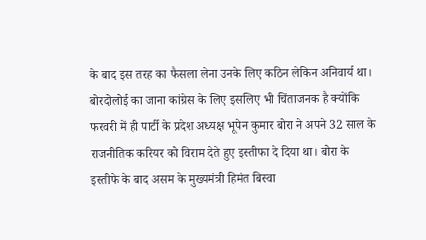के बाद इस तरह का फैसला लेना उनके लिए कठिन लेकिन अनिवार्य था।
बोरदोलोई का जाना कांग्रेस के लिए इसलिए भी चिंताजनक है क्योंकि फरवरी में ही पार्टी के प्रदेश अध्यक्ष भूपेन कुमार बोरा ने अपने 32 साल के राजनीतिक करियर को विराम देते हुए इस्तीफा दे दिया था। बोरा के इस्तीफे के बाद असम के मुख्यमंत्री हिमंत बिस्वा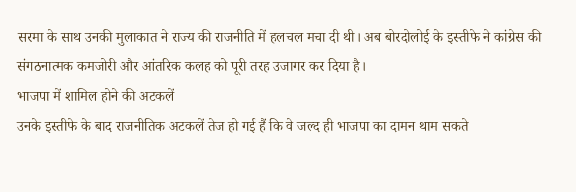सरमा के साथ उनकी मुलाकात ने राज्य की राजनीति में हलचल मचा दी थी। अब बोरदोलोई के इस्तीफे ने कांग्रेस की संगठनात्मक कमजोरी और आंतरिक कलह को पूरी तरह उजागर कर दिया है।
भाजपा में शामिल होने की अटकलें
उनके इस्तीफे के बाद राजनीतिक अटकलें तेज हो गई हैं कि वे जल्द ही भाजपा का दामन थाम सकते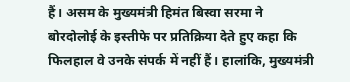हैं। असम के मुख्यमंत्री हिमंत बिस्वा सरमा ने बोरदोलोई के इस्तीफे पर प्रतिक्रिया देते हुए कहा कि फिलहाल वे उनके संपर्क में नहीं हैं। हालांकि, मुख्यमंत्री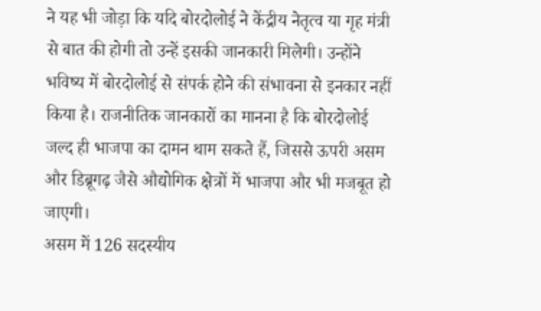ने यह भी जोड़ा कि यदि बोरदोलोई ने केंद्रीय नेतृत्व या गृह मंत्री से बात की होगी तो उन्हें इसकी जानकारी मिलेगी। उन्होंने भविष्य में बोरदोलोई से संपर्क होने की संभावना से इनकार नहीं किया है। राजनीतिक जानकारों का मानना है कि बोरदोलोई जल्द ही भाजपा का दामन थाम सकते हैं, जिससे ऊपरी असम और डिब्रूगढ़ जैसे औद्योगिक क्षेत्रों में भाजपा और भी मजबूत हो जाएगी।
असम में 126 सदस्यीय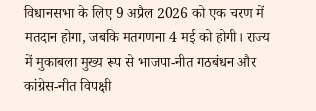विधानसभा के लिए 9 अप्रैल 2026 को एक चरण में मतदान होगा, जबकि मतगणना 4 मई को होगी। राज्य में मुकाबला मुख्य रूप से भाजपा-नीत गठबंधन और कांग्रेस-नीत विपक्षी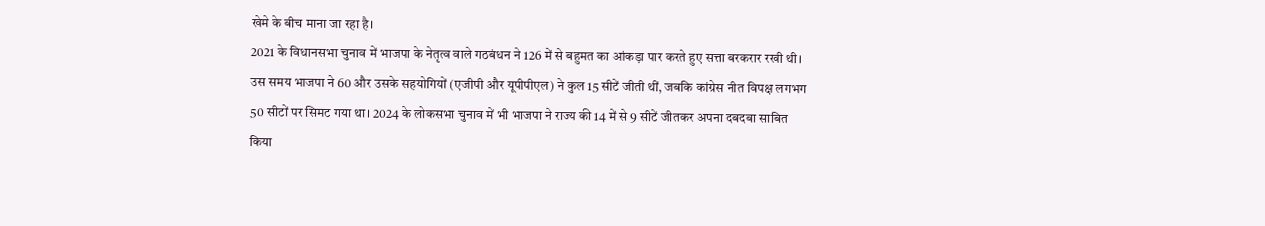खेमे के बीच माना जा रहा है।
2021 के विधानसभा चुनाव में भाजपा के नेतृत्व वाले गठबंधन ने 126 में से बहुमत का आंकड़ा पार करते हुए सत्ता बरकरार रखी थी। उस समय भाजपा ने 60 और उसके सहयोगियों (एजीपी और यूपीपीएल) ने कुल 15 सीटें जीती थीं, जबकि कांग्रेस नीत विपक्ष लगभग 50 सीटों पर सिमट गया था। 2024 के लोकसभा चुनाव में भी भाजपा ने राज्य की 14 में से 9 सीटें जीतकर अपना दबदबा साबित किया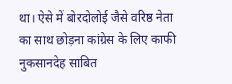था। ऐसे में बोरदोलोई जैसे वरिष्ठ नेता का साथ छोड़ना कांग्रेस के लिए काफी नुकसानदेह साबित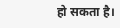हो सकता है।